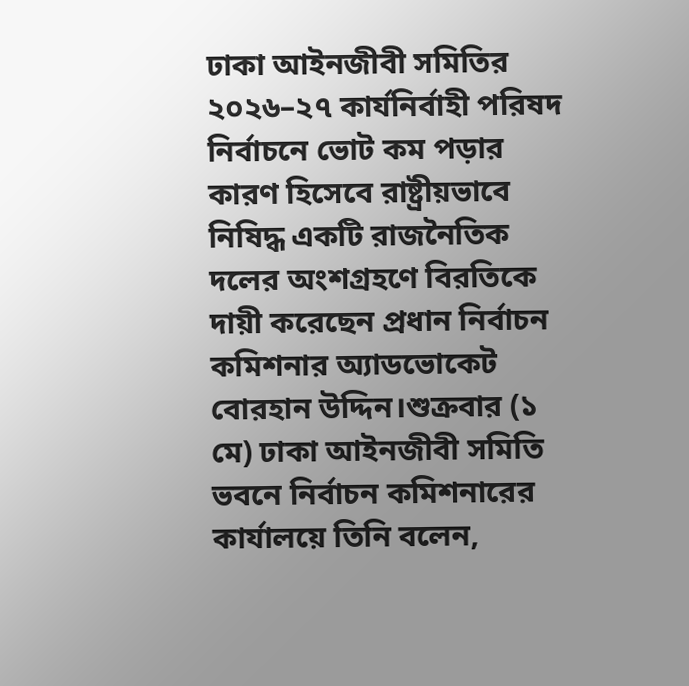ঢাকা আইনজীবী সমিতির ২০২৬–২৭ কার্যনির্বাহী পরিষদ নির্বাচনে ভোট কম পড়ার কারণ হিসেবে রাষ্ট্রীয়ভাবে নিষিদ্ধ একটি রাজনৈতিক দলের অংশগ্রহণে বিরতিকে দায়ী করেছেন প্রধান নির্বাচন কমিশনার অ্যাডভোকেট বোরহান উদ্দিন।শুক্রবার (১ মে) ঢাকা আইনজীবী সমিতি ভবনে নির্বাচন কমিশনারের কার্যালয়ে তিনি বলেন,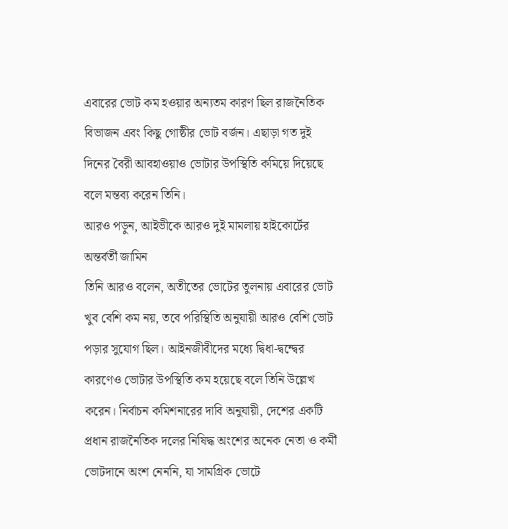এবারের ভোট কম হওয়ার অন্যতম কারণ ছিল রাজনৈতিক বিভাজন এবং কিছু গোষ্ঠীর ভোট বর্জন। এছাড়া গত দুই দিনের বৈরী আবহাওয়াও ভোটার উপস্থিতি কমিয়ে দিয়েছে বলে মন্তব্য করেন তিনি।
আরও পড়ুন, আইভীকে আরও দুই মামলায় হাইকোর্টের অন্তর্বর্তী জামিন
তিনি আরও বলেন, অতীতের ভোটের তুলনায় এবারের ভোট খুব বেশি কম নয়, তবে পরিস্থিতি অনুযায়ী আরও বেশি ভোট পড়ার সুযোগ ছিল। আইনজীবীদের মধ্যে দ্বিধা-দ্বন্দ্বের কারণেও ভোটার উপস্থিতি কম হয়েছে বলে তিনি উল্লেখ করেন। নির্বাচন কমিশনারের দাবি অনুযায়ী, দেশের একটি প্রধান রাজনৈতিক দলের নিষিদ্ধ অংশের অনেক নেতা ও কর্মী ভোটদানে অংশ নেননি, যা সামগ্রিক ভোটে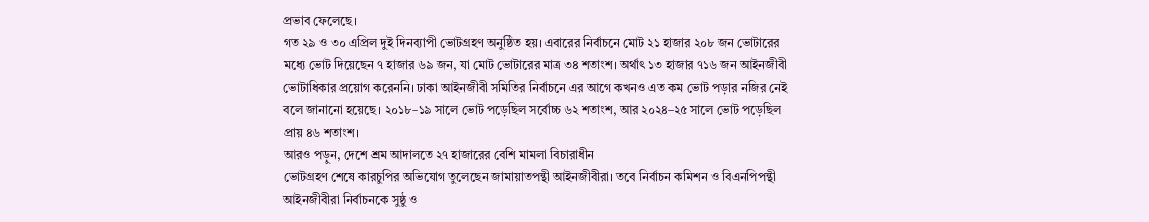প্রভাব ফেলেছে।
গত ২৯ ও ৩০ এপ্রিল দুই দিনব্যাপী ভোটগ্রহণ অনুষ্ঠিত হয়। এবারের নির্বাচনে মোট ২১ হাজার ২০৮ জন ভোটারের মধ্যে ভোট দিয়েছেন ৭ হাজার ৬৯ জন, যা মোট ভোটারের মাত্র ৩৪ শতাংশ। অর্থাৎ ১৩ হাজার ৭১৬ জন আইনজীবী ভোটাধিকার প্রয়োগ করেননি। ঢাকা আইনজীবী সমিতির নির্বাচনে এর আগে কখনও এত কম ভোট পড়ার নজির নেই বলে জানানো হয়েছে। ২০১৮–১৯ সালে ভোট পড়েছিল সর্বোচ্চ ৬২ শতাংশ, আর ২০২৪–২৫ সালে ভোট পড়েছিল প্রায় ৪৬ শতাংশ।
আরও পড়ুন, দেশে শ্রম আদালতে ২৭ হাজারের বেশি মামলা বিচারাধীন
ভোটগ্রহণ শেষে কারচুপির অভিযোগ তুলেছেন জামায়াতপন্থী আইনজীবীরা। তবে নির্বাচন কমিশন ও বিএনপিপন্থী আইনজীবীরা নির্বাচনকে সুষ্ঠু ও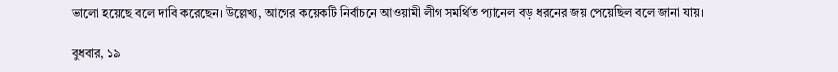ভালো হয়েছে বলে দাবি করেছেন। উল্লেখ্য, আগের কয়েকটি নির্বাচনে আওয়ামী লীগ সমর্থিত প্যানেল বড় ধরনের জয় পেয়েছিল বলে জানা যায়।

বুধবার, ১৯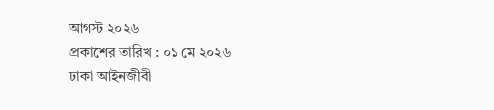আগস্ট ২০২৬
প্রকাশের তারিখ : ০১ মে ২০২৬
ঢাকা আইনজীবী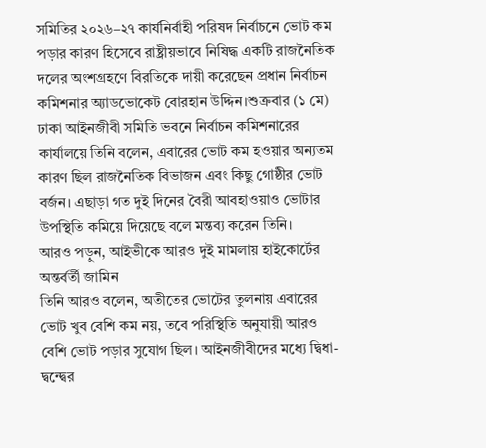সমিতির ২০২৬–২৭ কার্যনির্বাহী পরিষদ নির্বাচনে ভোট কম পড়ার কারণ হিসেবে রাষ্ট্রীয়ভাবে নিষিদ্ধ একটি রাজনৈতিক দলের অংশগ্রহণে বিরতিকে দায়ী করেছেন প্রধান নির্বাচন কমিশনার অ্যাডভোকেট বোরহান উদ্দিন।শুক্রবার (১ মে) ঢাকা আইনজীবী সমিতি ভবনে নির্বাচন কমিশনারের কার্যালয়ে তিনি বলেন, এবারের ভোট কম হওয়ার অন্যতম কারণ ছিল রাজনৈতিক বিভাজন এবং কিছু গোষ্ঠীর ভোট বর্জন। এছাড়া গত দুই দিনের বৈরী আবহাওয়াও ভোটার উপস্থিতি কমিয়ে দিয়েছে বলে মন্তব্য করেন তিনি।
আরও পড়ুন, আইভীকে আরও দুই মামলায় হাইকোর্টের অন্তর্বর্তী জামিন
তিনি আরও বলেন, অতীতের ভোটের তুলনায় এবারের ভোট খুব বেশি কম নয়, তবে পরিস্থিতি অনুযায়ী আরও বেশি ভোট পড়ার সুযোগ ছিল। আইনজীবীদের মধ্যে দ্বিধা-দ্বন্দ্বের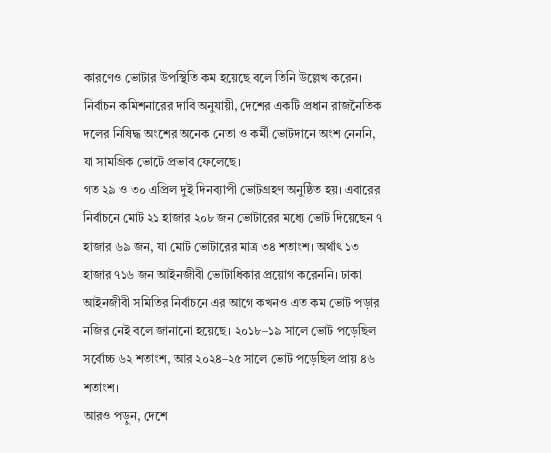কারণেও ভোটার উপস্থিতি কম হয়েছে বলে তিনি উল্লেখ করেন। নির্বাচন কমিশনারের দাবি অনুযায়ী, দেশের একটি প্রধান রাজনৈতিক দলের নিষিদ্ধ অংশের অনেক নেতা ও কর্মী ভোটদানে অংশ নেননি, যা সামগ্রিক ভোটে প্রভাব ফেলেছে।
গত ২৯ ও ৩০ এপ্রিল দুই দিনব্যাপী ভোটগ্রহণ অনুষ্ঠিত হয়। এবারের নির্বাচনে মোট ২১ হাজার ২০৮ জন ভোটারের মধ্যে ভোট দিয়েছেন ৭ হাজার ৬৯ জন, যা মোট ভোটারের মাত্র ৩৪ শতাংশ। অর্থাৎ ১৩ হাজার ৭১৬ জন আইনজীবী ভোটাধিকার প্রয়োগ করেননি। ঢাকা আইনজীবী সমিতির নির্বাচনে এর আগে কখনও এত কম ভোট পড়ার নজির নেই বলে জানানো হয়েছে। ২০১৮–১৯ সালে ভোট পড়েছিল সর্বোচ্চ ৬২ শতাংশ, আর ২০২৪–২৫ সালে ভোট পড়েছিল প্রায় ৪৬ শতাংশ।
আরও পড়ুন, দেশে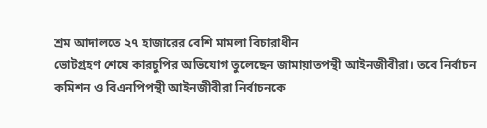শ্রম আদালতে ২৭ হাজারের বেশি মামলা বিচারাধীন
ভোটগ্রহণ শেষে কারচুপির অভিযোগ তুলেছেন জামায়াতপন্থী আইনজীবীরা। তবে নির্বাচন কমিশন ও বিএনপিপন্থী আইনজীবীরা নির্বাচনকে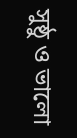সুষ্ঠু ও ভালো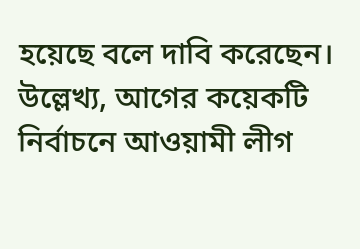হয়েছে বলে দাবি করেছেন। উল্লেখ্য, আগের কয়েকটি নির্বাচনে আওয়ামী লীগ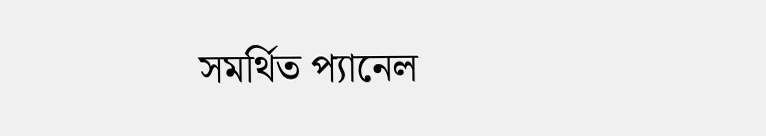সমর্থিত প্যানেল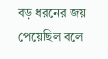বড় ধরনের জয় পেয়েছিল বলে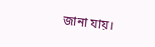জানা যায়।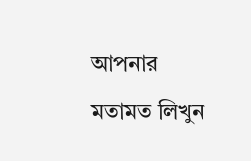আপনার মতামত লিখুন